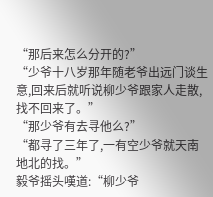“那后来怎么分开的?”
“少爷十八岁那年随老爷出远门谈生意,回来后就听说柳少爷跟家人走散,找不回来了。”
“那少爷有去寻他么?”
“都寻了三年了,一有空少爷就天南地北的找。”
毅爷摇头嘆道:“柳少爷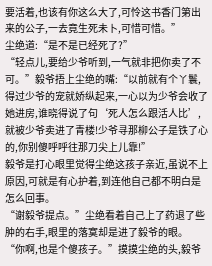要活着,也该有你这么大了,可怜这书香门第出来的公子,一去竟生死未卜,可惜可惜。”
尘绝道:“是不是已经死了?”
“轻点儿,要给少爷听到,一气就非把你卖了不可。”毅爷捂上尘绝的嘴:“以前就有个丫鬟,得过少爷的宠就娇纵起来,一心以为少爷会收了她进房,谁晓得说了句‘死人怎么跟活人比’,就被少爷卖进了青楼!少爷寻那柳公子是铁了心的,你别傻呼呼往那刀尖上儿靠!”
毅爷是打心眼里觉得尘绝这孩子亲近,虽说不上原因,可就是有心护着,到连他自己都不明白是怎么回事。
“谢毅爷提点。”尘绝看着自己上了药退了些肿的右手,眼里的落寞却是进了毅爷的眼。
“你啊,也是个傻孩子。”摸摸尘绝的头,毅爷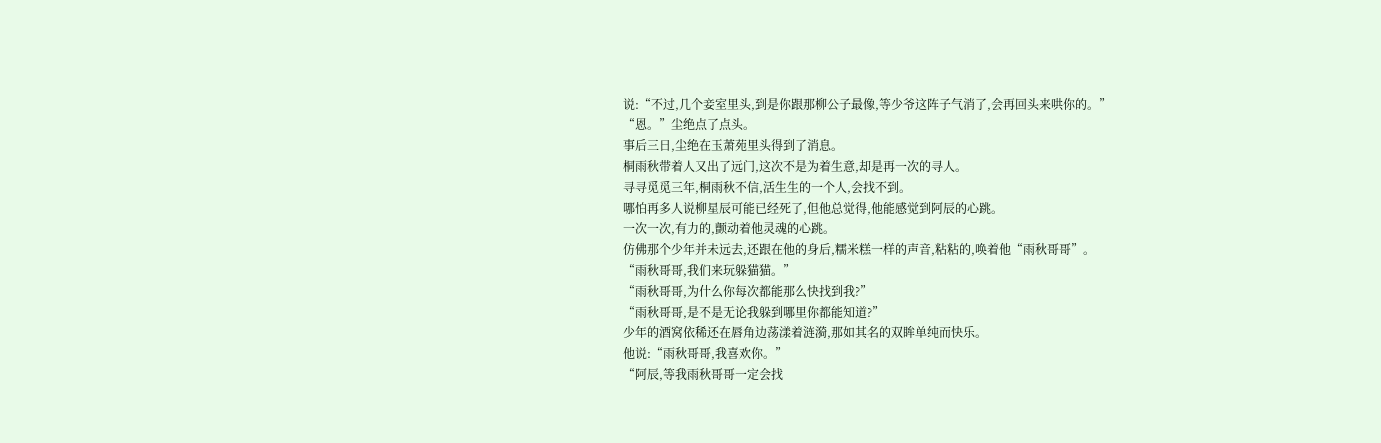说:“不过,几个妾室里头,到是你跟那柳公子最像,等少爷这阵子气消了,会再回头来哄你的。”
“恩。”尘绝点了点头。
事后三日,尘绝在玉萧苑里头得到了消息。
桐雨秋带着人又出了远门,这次不是为着生意,却是再一次的寻人。
寻寻觅觅三年,桐雨秋不信,活生生的一个人,会找不到。
哪怕再多人说柳星辰可能已经死了,但他总觉得,他能感觉到阿辰的心跳。
一次一次,有力的,颤动着他灵魂的心跳。
仿佛那个少年并未远去,还跟在他的身后,糯米糕一样的声音,粘粘的,唤着他“雨秋哥哥”。
“雨秋哥哥,我们来玩躲猫猫。”
“雨秋哥哥,为什么你每次都能那么快找到我?”
“雨秋哥哥,是不是无论我躲到哪里你都能知道?”
少年的酒窝依稀还在唇角边荡漾着涟漪,那如其名的双眸单纯而快乐。
他说:“雨秋哥哥,我喜欢你。”
“阿辰,等我雨秋哥哥一定会找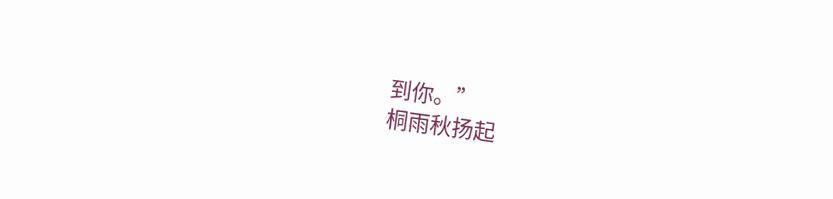到你。”
桐雨秋扬起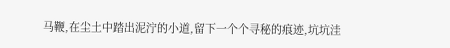马鞭,在尘土中踏出泥泞的小道,留下一个个寻秘的痕迹,坑坑洼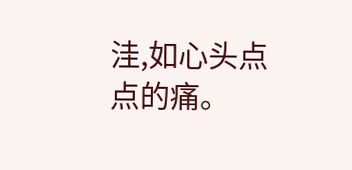洼,如心头点点的痛。